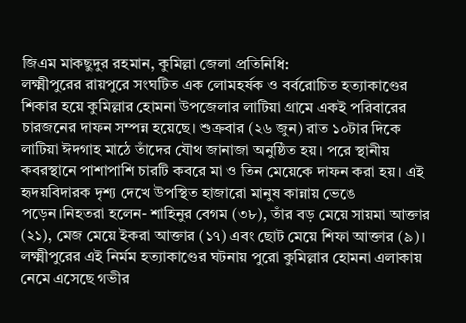জিএম মাকছুদুর রহমান, কুমিল্লা জেলা প্রতিনিধি:
লক্ষ্মীপুরের রায়পুরে সংঘটিত এক লোমহর্ষক ও বর্বরোচিত হত্যাকাণ্ডের শিকার হয়ে কুমিল্লার হোমনা উপজেলার লাটিয়া গ্রামে একই পরিবারের চারজনের দাফন সম্পন্ন হয়েছে। শুক্রবার (২৬ জুন) রাত ১০টার দিকে লাটিয়া ঈদগাহ মাঠে তাঁদের যৌথ জানাজা অনুষ্ঠিত হয়। পরে স্থানীয় কবরস্থানে পাশাপাশি চারটি কবরে মা ও তিন মেয়েকে দাফন করা হয়। এই হৃদয়বিদারক দৃশ্য দেখে উপস্থিত হাজারো মানুষ কান্নায় ভেঙে পড়েন।নিহতরা হলেন- শাহিনুর বেগম (৩৮), তাঁর বড় মেয়ে সায়মা আক্তার (২১), মেজ মেয়ে ইকরা আক্তার (১৭) এবং ছোট মেয়ে শিফা আক্তার (৯)। লক্ষ্মীপুরের এই নির্মম হত্যাকাণ্ডের ঘটনায় পুরো কুমিল্লার হোমনা এলাকায় নেমে এসেছে গভীর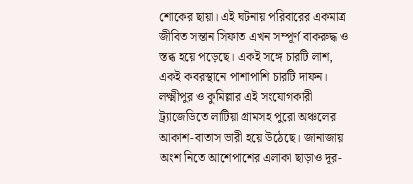শোকের ছায়া। এই ঘটনায় পরিবারের একমাত্র জীবিত সন্তান সিফাত এখন সম্পূর্ণ বাকরুদ্ধ ও স্তব্ধ হয়ে পড়েছে। একই সঙ্গে চারটি লাশ, একই কবরস্থানে পাশাপাশি চারটি দাফন। লক্ষ্মীপুর ও কুমিল্লার এই সংযোগকারী ট্র্যাজেডিতে লাটিয়া গ্রামসহ পুরো অঞ্চলের আকাশ-বাতাস ভারী হয়ে উঠেছে। জানাজায় অংশ নিতে আশেপাশের এলাকা ছাড়াও দূর-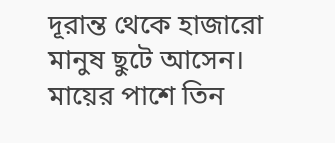দূরান্ত থেকে হাজারো মানুষ ছুটে আসেন। মায়ের পাশে তিন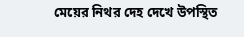মেয়ের নিথর দেহ দেখে উপস্থিত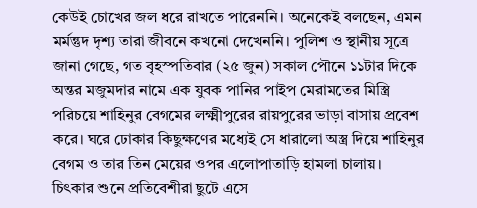কেউই চোখের জল ধরে রাখতে পারেননি। অনেকেই বলছেন, এমন মর্মন্তুদ দৃশ্য তারা জীবনে কখনো দেখেননি। পুলিশ ও স্থানীয় সূত্রে জানা গেছে, গত বৃহস্পতিবার (২৫ জুন) সকাল পৌনে ১১টার দিকে অন্তর মজুমদার নামে এক যুবক পানির পাইপ মেরামতের মিস্ত্রি পরিচয়ে শাহিনুর বেগমের লক্ষ্মীপুরের রায়পুরের ভাড়া বাসায় প্রবেশ করে। ঘরে ঢোকার কিছুক্ষণের মধ্যেই সে ধারালো অস্ত্র দিয়ে শাহিনুর বেগম ও তার তিন মেয়ের ওপর এলোপাতাড়ি হামলা চালায়। চিৎকার শুনে প্রতিবেশীরা ছুটে এসে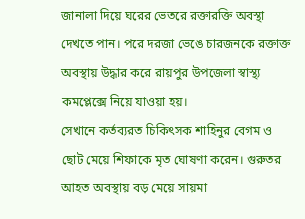জানালা দিয়ে ঘরের ভেতরে রক্তারক্তি অবস্থা দেখতে পান। পরে দরজা ভেঙে চারজনকে রক্তাক্ত অবস্থায় উদ্ধার করে রায়পুর উপজেলা স্বাস্থ্য কমপ্লেক্সে নিয়ে যাওয়া হয়।
সেখানে কর্তব্যরত চিকিৎসক শাহিনুর বেগম ও ছোট মেয়ে শিফাকে মৃত ঘোষণা করেন। গুরুতর আহত অবস্থায় বড় মেয়ে সায়মা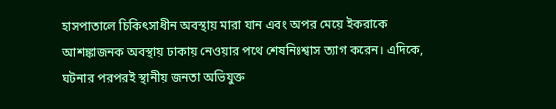হাসপাতালে চিকিৎসাধীন অবস্থায় মারা যান এবং অপর মেয়ে ইকরাকে আশঙ্কাজনক অবস্থায় ঢাকায় নেওয়ার পথে শেষনিঃশ্বাস ত্যাগ করেন। এদিকে, ঘটনার পরপরই স্থানীয় জনতা অভিযুক্ত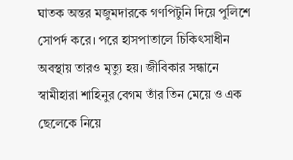ঘাতক অন্তর মজুমদারকে গণপিটুনি দিয়ে পুলিশে সোপর্দ করে। পরে হাসপাতালে চিকিৎসাধীন অবস্থায় তারও মৃত্যু হয়। জীবিকার সন্ধানে স্বামীহারা শাহিনুর বেগম তাঁর তিন মেয়ে ও এক ছেলেকে নিয়ে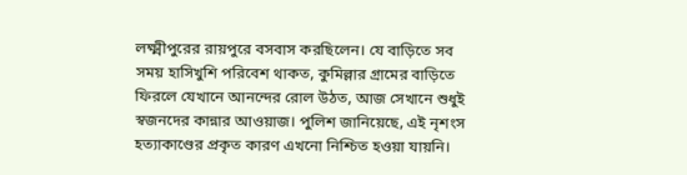লক্ষ্মীপুরের রায়পুরে বসবাস করছিলেন। যে বাড়িতে সব সময় হাসিখুশি পরিবেশ থাকত, কুমিল্লার গ্রামের বাড়িতে ফিরলে যেখানে আনন্দের রোল উঠত, আজ সেখানে শুধুই স্বজনদের কান্নার আওয়াজ। পুলিশ জানিয়েছে, এই নৃশংস হত্যাকাণ্ডের প্রকৃত কারণ এখনো নিশ্চিত হওয়া যায়নি।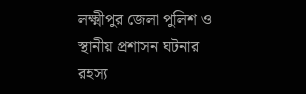লক্ষ্মীপুর জেলা পুলিশ ও স্থানীয় প্রশাসন ঘটনার রহস্য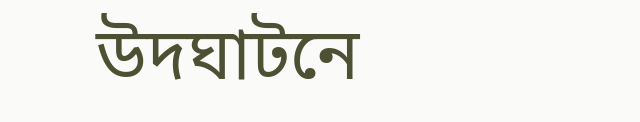উদঘাটনে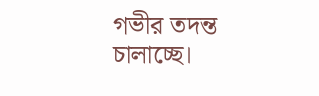গভীর তদন্ত চালাচ্ছে।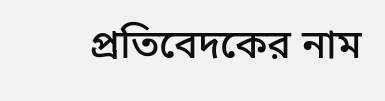প্রতিবেদকের নাম